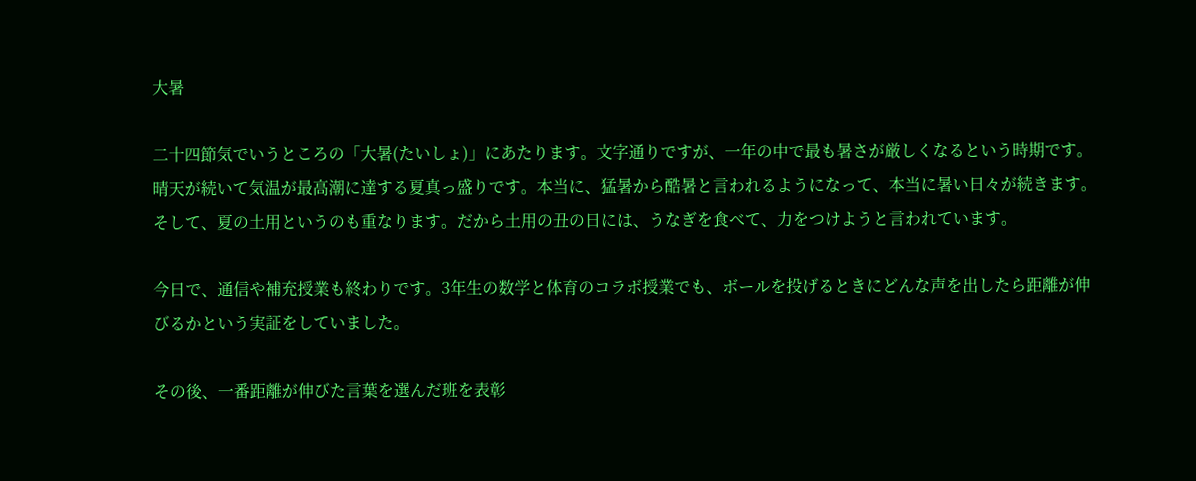大暑

二十四節気でいうところの「大暑(たいしょ)」にあたります。文字通りですが、一年の中で最も暑さが厳しくなるという時期です。晴天が続いて気温が最高潮に達する夏真っ盛りです。本当に、猛暑から酷暑と言われるようになって、本当に暑い日々が続きます。そして、夏の土用というのも重なります。だから土用の丑の日には、うなぎを食べて、力をつけようと言われています。

今日で、通信や補充授業も終わりです。3年生の数学と体育のコラボ授業でも、ボールを投げるときにどんな声を出したら距離が伸びるかという実証をしていました。

その後、一番距離が伸びた言葉を選んだ班を表彰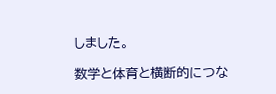しました。

数学と体育と横断的につな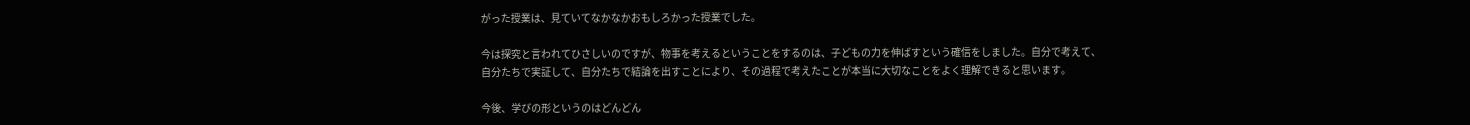がった授業は、見ていてなかなかおもしろかった授業でした。

今は探究と言われてひさしいのですが、物事を考えるということをするのは、子どもの力を伸ばすという確信をしました。自分で考えて、自分たちで実証して、自分たちで結論を出すことにより、その過程で考えたことが本当に大切なことをよく理解できると思います。

今後、学びの形というのはどんどん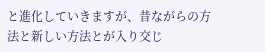と進化していきますが、昔ながらの方法と新しい方法とが入り交じ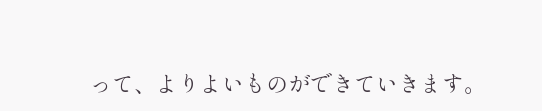って、よりよいものができていきます。